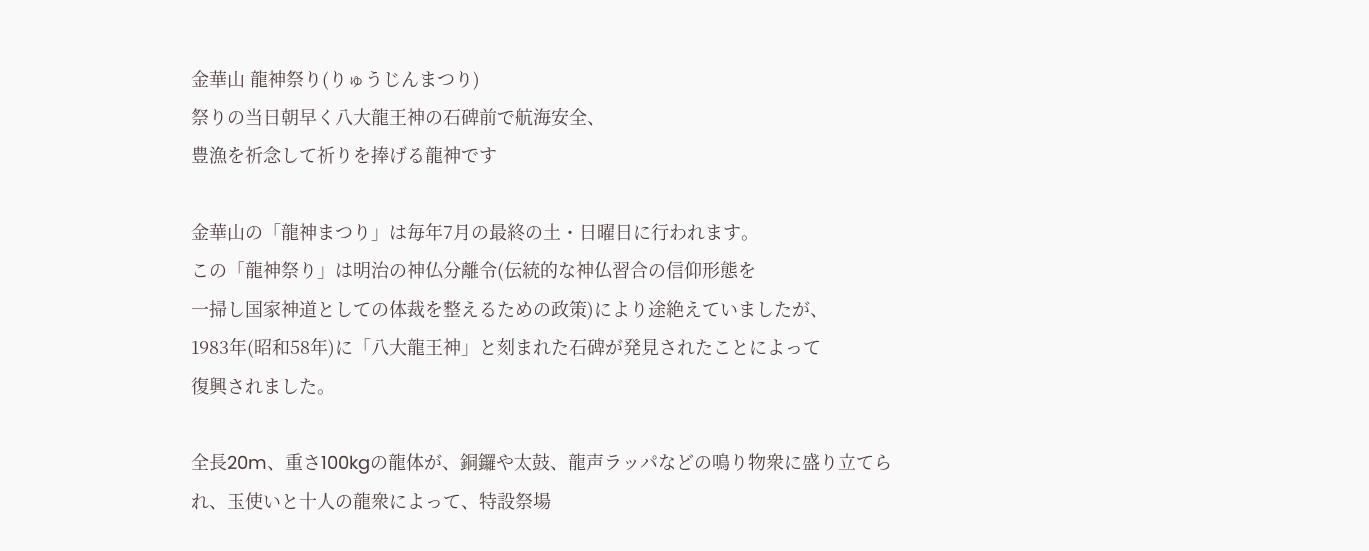金華山 龍神祭り(りゅうじんまつり)
祭りの当日朝早く八大龍王神の石碑前で航海安全、
豊漁を祈念して祈りを捧げる龍神です

金華山の「龍神まつり」は毎年7月の最終の土・日曜日に行われます。
この「龍神祭り」は明治の神仏分離令(伝統的な神仏習合の信仰形態を
一掃し国家神道としての体裁を整えるための政策)により途絶えていましたが、
1983年(昭和58年)に「八大龍王神」と刻まれた石碑が発見されたことによって
復興されました。

全長20m、重さ100kgの龍体が、銅鑼や太鼓、龍声ラッパなどの鳴り物衆に盛り立てら
れ、玉使いと十人の龍衆によって、特設祭場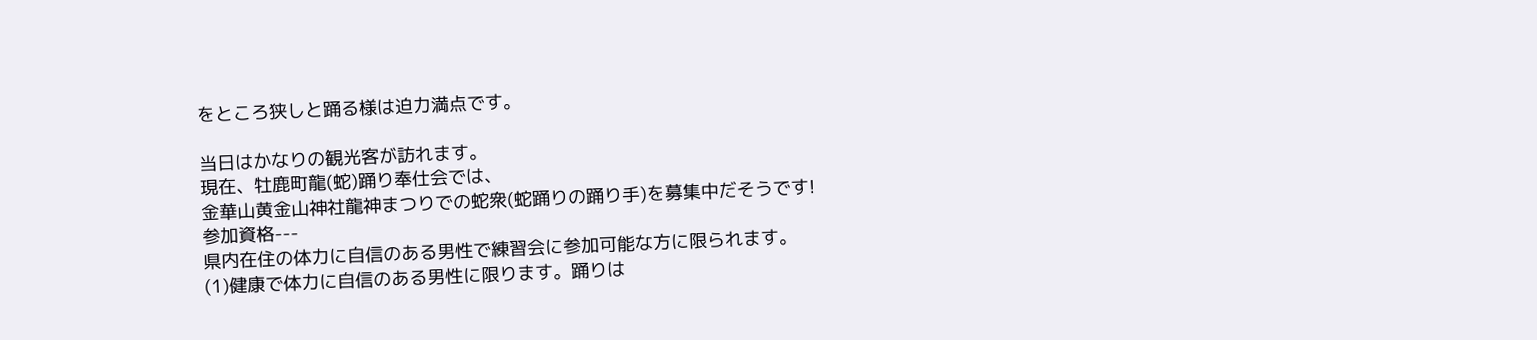をところ狭しと踊る様は迫力満点です。

当日はかなりの観光客が訪れます。
現在、牡鹿町龍(蛇)踊り奉仕会では、
金華山黄金山神社龍神まつりでの蛇衆(蛇踊りの踊り手)を募集中だそうです!
参加資格---
県内在住の体力に自信のある男性で練習会に参加可能な方に限られます。
(1)健康で体力に自信のある男性に限ります。踊りは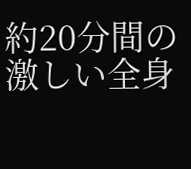約20分間の激しい全身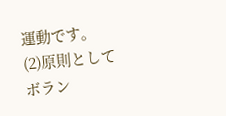運動です。
(2)原則としてボラン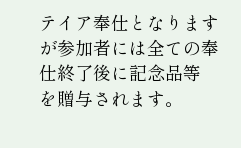テイア奉仕となりますが参加者には全ての奉仕終了後に記念品等
を贈与されます。